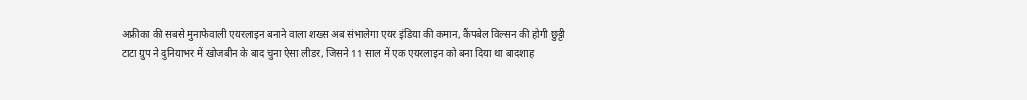अफ्रीका की सबसे मुनाफेवाली एयरलाइन बनाने वाला शख्स अब संभालेगा एयर इंडिया की कमान, कैंपबेल विल्सन की होगी छुट्टी
टाटा ग्रुप ने दुनियाभर में खोजबीन के बाद चुना ऐसा लीडर, जिसने 11 साल में एक एयरलाइन को बना दिया था बादशाह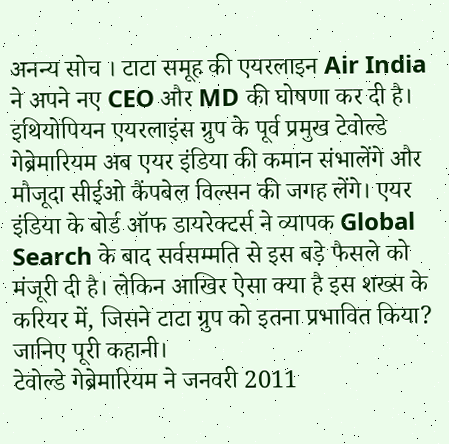अनन्य सोच । टाटा समूह की एयरलाइन Air India ने अपने नए CEO और MD की घोषणा कर दी है। इथियोपियन एयरलाइंस ग्रुप के पूर्व प्रमुख टेवोल्डे गेब्रेमारियम अब एयर इंडिया की कमान संभालेंगे और मौजूदा सीईओ कैंपबेल विल्सन की जगह लेंगे। एयर इंडिया के बोर्ड ऑफ डायरेक्टर्स ने व्यापक Global Search के बाद सर्वसम्मति से इस बड़े फैसले को मंजूरी दी है। लेकिन आखिर ऐसा क्या है इस शख्स के करियर में, जिसने टाटा ग्रुप को इतना प्रभावित किया? जानिए पूरी कहानी।
टेवोल्डे गेब्रेमारियम ने जनवरी 2011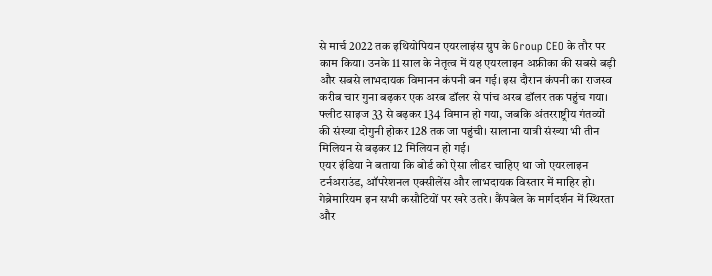से मार्च 2022 तक इथियोपियन एयरलाइंस ग्रुप के Group CEO के तौर पर काम किया। उनके 11 साल के नेतृत्व में यह एयरलाइन अफ्रीका की सबसे बड़ी और सबसे लाभदायक विमानन कंपनी बन गई। इस दौरान कंपनी का राजस्व करीब चार गुना बढ़कर एक अरब डॉलर से पांच अरब डॉलर तक पहुंच गया। फ्लीट साइज 33 से बढ़कर 134 विमान हो गया, जबकि अंतरराष्ट्रीय गंतव्यों की संख्या दोगुनी होकर 128 तक जा पहुंची। सालाना यात्री संख्या भी तीन मिलियन से बढ़कर 12 मिलियन हो गई।
एयर इंडिया ने बताया कि बोर्ड को ऐसा लीडर चाहिए था जो एयरलाइन टर्नअराउंड, ऑपरेशनल एक्सीलेंस और लाभदायक विस्तार में माहिर हो। गेब्रेमारियम इन सभी कसौटियों पर खरे उतरे। कैंपबेल के मार्गदर्शन में स्थिरता और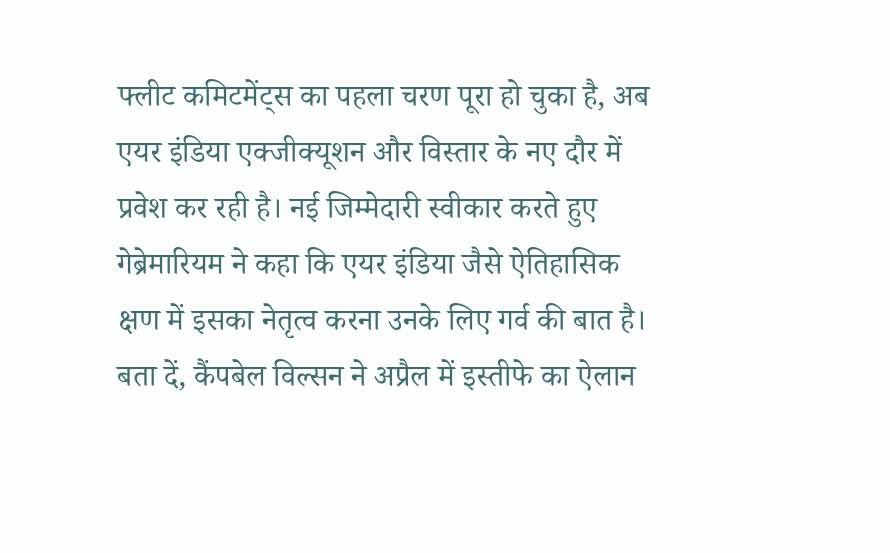फ्लीट कमिटमेंट्स का पहला चरण पूरा हो चुका है, अब एयर इंडिया एक्जीक्यूशन और विस्तार के नए दौर में प्रवेश कर रही है। नई जिम्मेदारी स्वीकार करते हुए गेब्रेमारियम ने कहा कि एयर इंडिया जैसे ऐतिहासिक क्षण में इसका नेतृत्व करना उनके लिए गर्व की बात है। बता दें, कैंपबेल विल्सन ने अप्रैल में इस्तीफे का ऐलान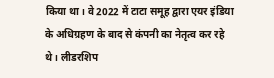किया था। वे 2022 में टाटा समूह द्वारा एयर इंडिया के अधिग्रहण के बाद से कंपनी का नेतृत्व कर रहे थे। लीडरशिप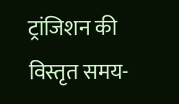ट्रांजिशन की विस्तृत समय-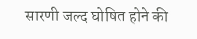सारणी जल्द घोषित होने की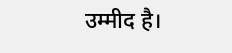उम्मीद है।